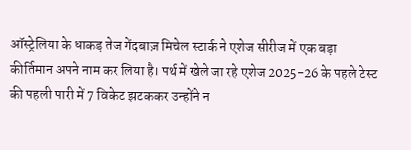ऑस्ट्रेलिया के धाकड़ तेज गेंदबाज़ मिचेल स्टार्क ने एशेज सीरीज में एक बड़ा कीर्तिमान अपने नाम कर लिया है। पर्थ में खेले जा रहे एशेज 2025-26 के पहले टेस्ट की पहली पारी में 7 विकेट झटककर उन्होंने न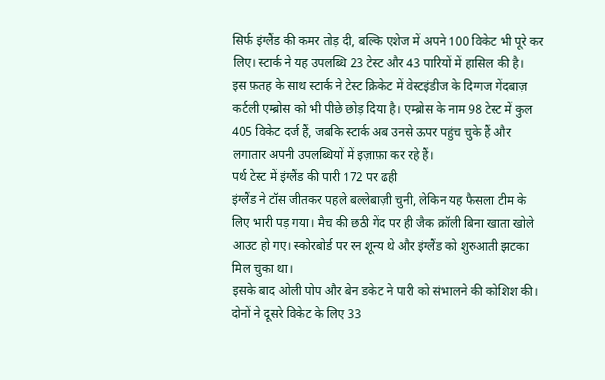सिर्फ इंग्लैंड की कमर तोड़ दी, बल्कि एशेज में अपने 100 विकेट भी पूरे कर लिए। स्टार्क ने यह उपलब्धि 23 टेस्ट और 43 पारियों में हासिल की है।
इस फ़तह के साथ स्टार्क ने टेस्ट क्रिकेट में वेस्टइंडीज के दिग्गज गेंदबाज़ कर्टली एम्ब्रोस को भी पीछे छोड़ दिया है। एम्ब्रोस के नाम 98 टेस्ट में कुल 405 विकेट दर्ज हैं, जबकि स्टार्क अब उनसे ऊपर पहुंच चुके हैं और लगातार अपनी उपलब्धियों में इज़ाफ़ा कर रहे हैं।
पर्थ टेस्ट में इंग्लैंड की पारी 172 पर ढही
इंग्लैंड ने टॉस जीतकर पहले बल्लेबाज़ी चुनी, लेकिन यह फैसला टीम के लिए भारी पड़ गया। मैच की छठी गेंद पर ही जैक क्रॉली बिना खाता खोले आउट हो गए। स्कोरबोर्ड पर रन शून्य थे और इंग्लैंड को शुरुआती झटका मिल चुका था।
इसके बाद ओली पोप और बेन डकेट ने पारी को संभालने की कोशिश की। दोनों ने दूसरे विकेट के लिए 33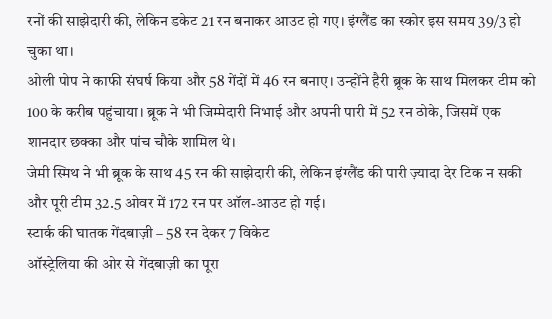रनों की साझेदारी की, लेकिन डकेट 21 रन बनाकर आउट हो गए। इंग्लैंड का स्कोर इस समय 39/3 हो चुका था।
ओली पोप ने काफी संघर्ष किया और 58 गेंदों में 46 रन बनाए। उन्होंने हैरी ब्रूक के साथ मिलकर टीम को 100 के करीब पहुंचाया। ब्रूक ने भी जिम्मेदारी निभाई और अपनी पारी में 52 रन ठोके, जिसमें एक शानदार छक्का और पांच चौके शामिल थे।
जेमी स्मिथ ने भी ब्रूक के साथ 45 रन की साझेदारी की, लेकिन इंग्लैंड की पारी ज़्यादा देर टिक न सकी और पूरी टीम 32.5 ओवर में 172 रन पर ऑल-आउट हो गई।
स्टार्क की घातक गेंदबाज़ी – 58 रन देकर 7 विकेट
ऑस्ट्रेलिया की ओर से गेंदबाज़ी का पूरा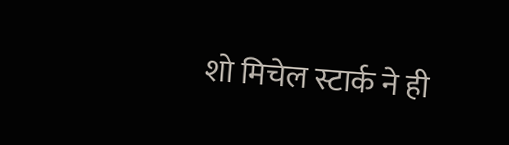शो मिचेल स्टार्क ने ही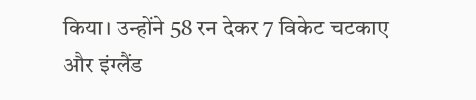किया। उन्होंने 58 रन देकर 7 विकेट चटकाए और इंग्लैंड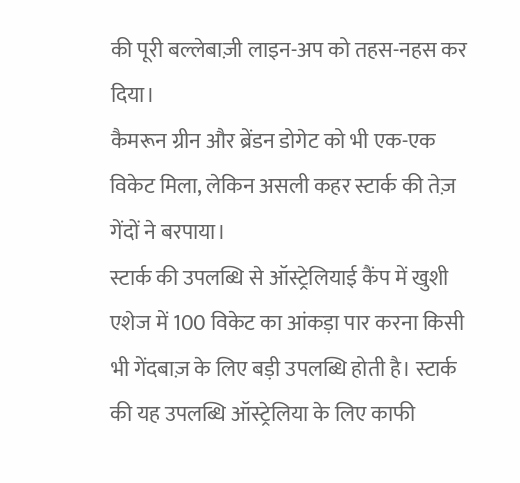की पूरी बल्लेबाज़ी लाइन-अप को तहस-नहस कर दिया।
कैमरून ग्रीन और ब्रेंडन डोगेट को भी एक-एक विकेट मिला, लेकिन असली कहर स्टार्क की तेज़ गेंदों ने बरपाया।
स्टार्क की उपलब्धि से ऑस्ट्रेलियाई कैंप में खुशी
एशेज में 100 विकेट का आंकड़ा पार करना किसी भी गेंदबाज़ के लिए बड़ी उपलब्धि होती है। स्टार्क की यह उपलब्धि ऑस्ट्रेलिया के लिए काफी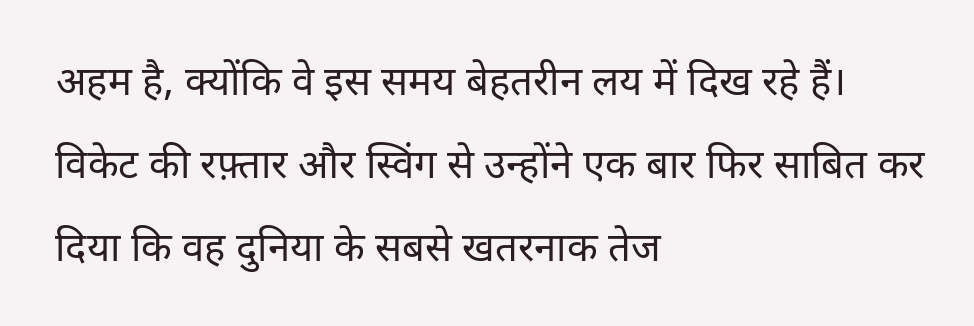अहम है, क्योंकि वे इस समय बेहतरीन लय में दिख रहे हैं। विकेट की रफ़्तार और स्विंग से उन्होंने एक बार फिर साबित कर दिया कि वह दुनिया के सबसे खतरनाक तेज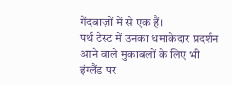गेंदबाज़ों में से एक हैं।
पर्थ टेस्ट में उनका धमाकेदार प्रदर्शन आने वाले मुकाबलों के लिए भी इंग्लैंड पर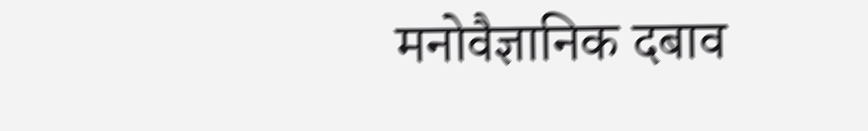मनोवैज्ञानिक दबाव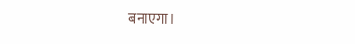बनाएगा।